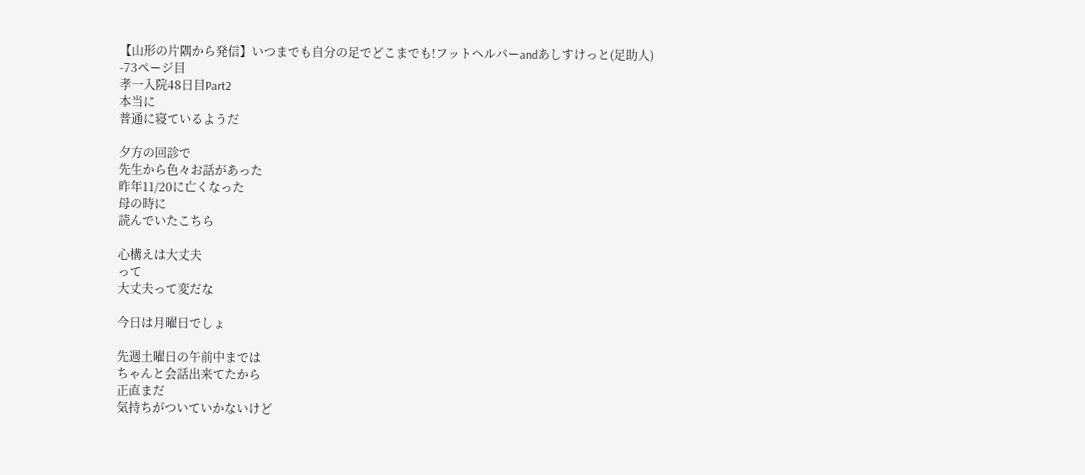【山形の片隅から発信】いつまでも自分の足でどこまでも!フットヘルパーandあしすけっと(足助人) -73ページ目
孝一入院48日目Part2
本当に
普通に寝ているようだ

夕方の回診で
先生から色々お話があった
昨年11/20に亡くなった
母の時に
読んでいたこちら

心構えは大丈夫
って
大丈夫って変だな

今日は月曜日でしょ

先週土曜日の午前中までは
ちゃんと会話出来てたから
正直まだ
気持ちがついていかないけど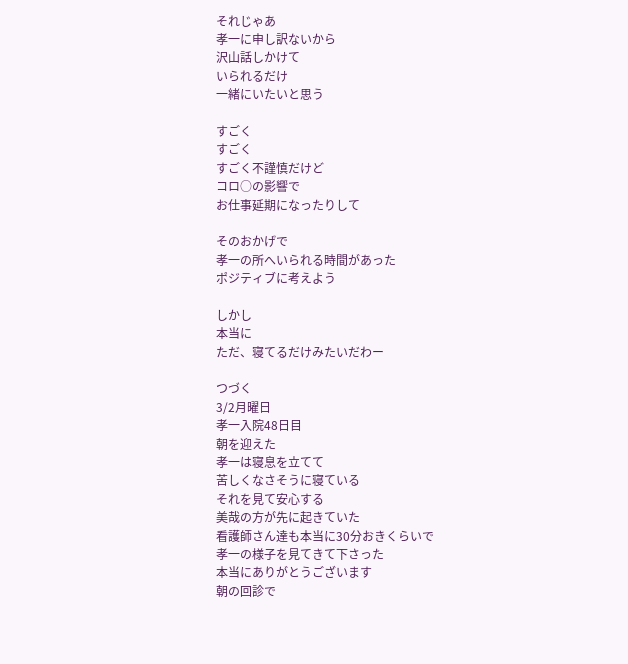それじゃあ
孝一に申し訳ないから
沢山話しかけて
いられるだけ
一緒にいたいと思う

すごく
すごく
すごく不謹慎だけど
コロ○の影響で
お仕事延期になったりして

そのおかげで
孝一の所へいられる時間があった
ポジティブに考えよう

しかし
本当に
ただ、寝てるだけみたいだわー

つづく
3/2月曜日
孝一入院48日目
朝を迎えた
孝一は寝息を立てて
苦しくなさそうに寝ている
それを見て安心する
美哉の方が先に起きていた
看護師さん達も本当に30分おきくらいで
孝一の様子を見てきて下さった
本当にありがとうございます
朝の回診で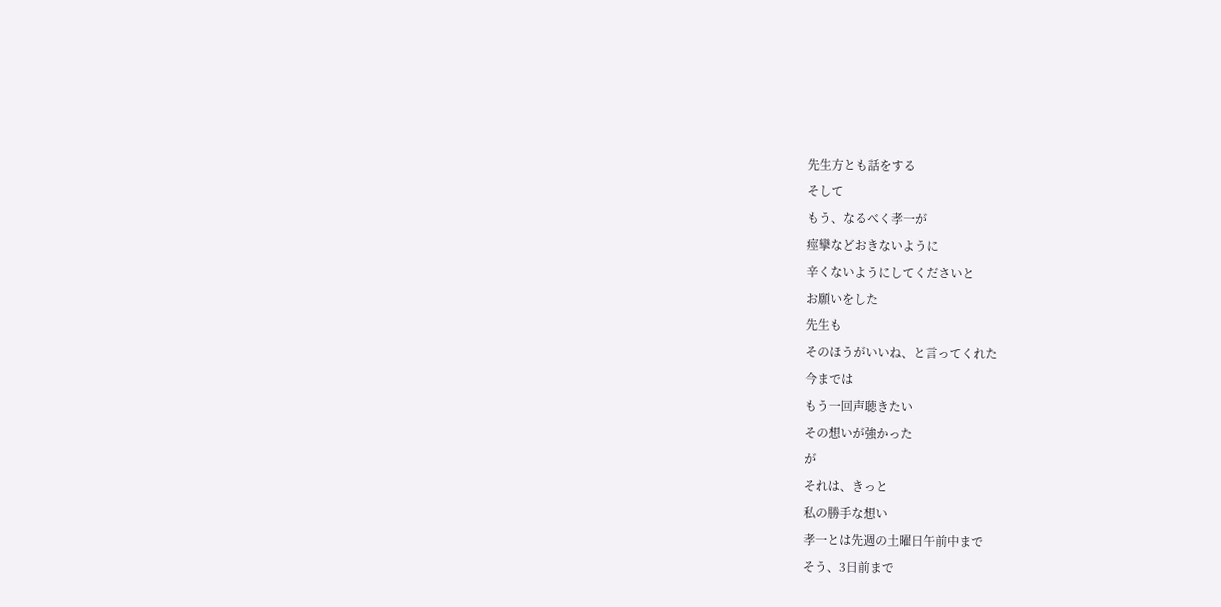先生方とも話をする
そして
もう、なるべく孝一が
痙攣などおきないように
辛くないようにしてくださいと
お願いをした
先生も
そのほうがいいね、と言ってくれた
今までは
もう一回声聴きたい
その想いが強かった
が
それは、きっと
私の勝手な想い
孝一とは先週の土曜日午前中まで
そう、3日前まで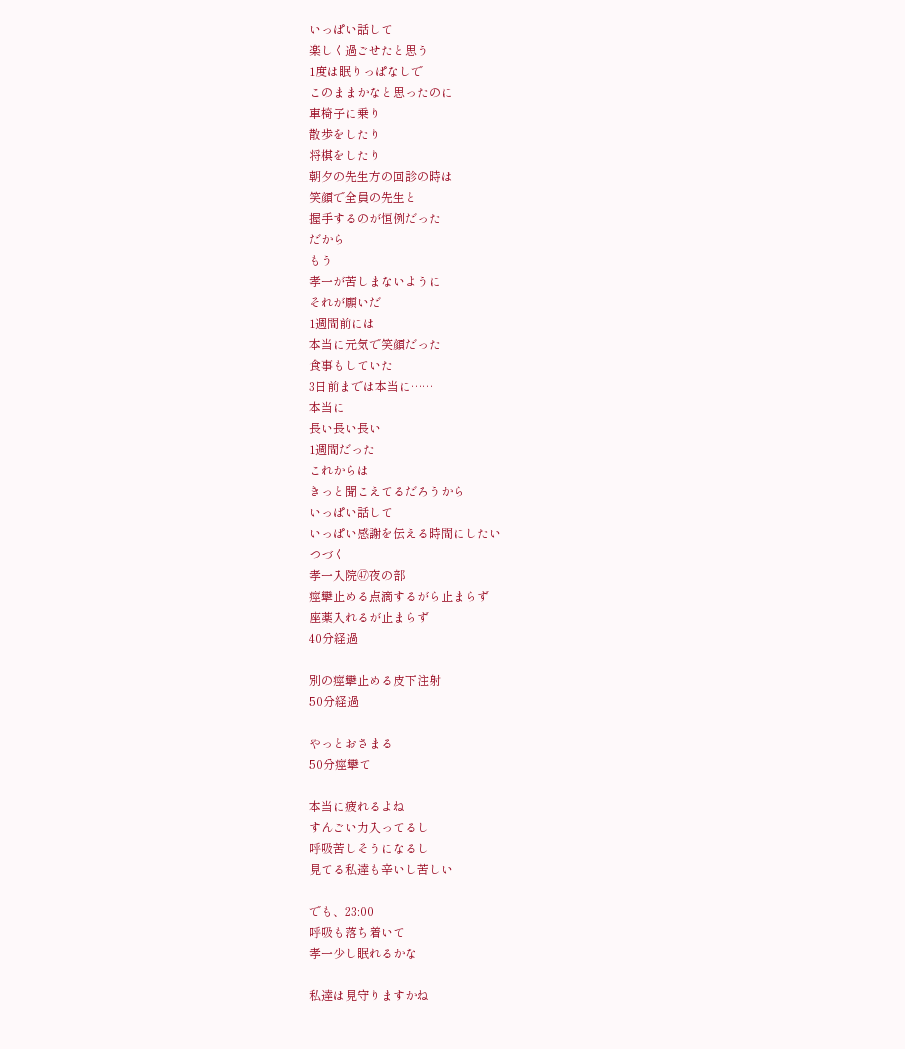いっぱい話して
楽しく過ごせたと思う
1度は眠りっぱなしで
このままかなと思ったのに
車椅子に乗り
散歩をしたり
将棋をしたり
朝夕の先生方の回診の時は
笑顔で全員の先生と
握手するのが恒例だった
だから
もう
孝一が苦しまないように
それが願いだ
1週間前には
本当に元気で笑顔だった
食事もしていた
3日前までは本当に……
本当に
長い長い長い
1週間だった
これからは
きっと聞こえてるだろうから
いっぱい話して
いっぱい感謝を伝える時間にしたい
つづく
孝一入院㊼夜の部
痙攣止める点滴するがら止まらず
座薬入れるが止まらず
40分経過

別の痙攣止める皮下注射
50分経過

やっとおさまる
50分痙攣て

本当に疲れるよね
すんごい力入ってるし
呼吸苦しそうになるし
見てる私達も辛いし苦しい

でも、23:00
呼吸も落ち着いて
孝一少し眠れるかな

私達は見守りますかね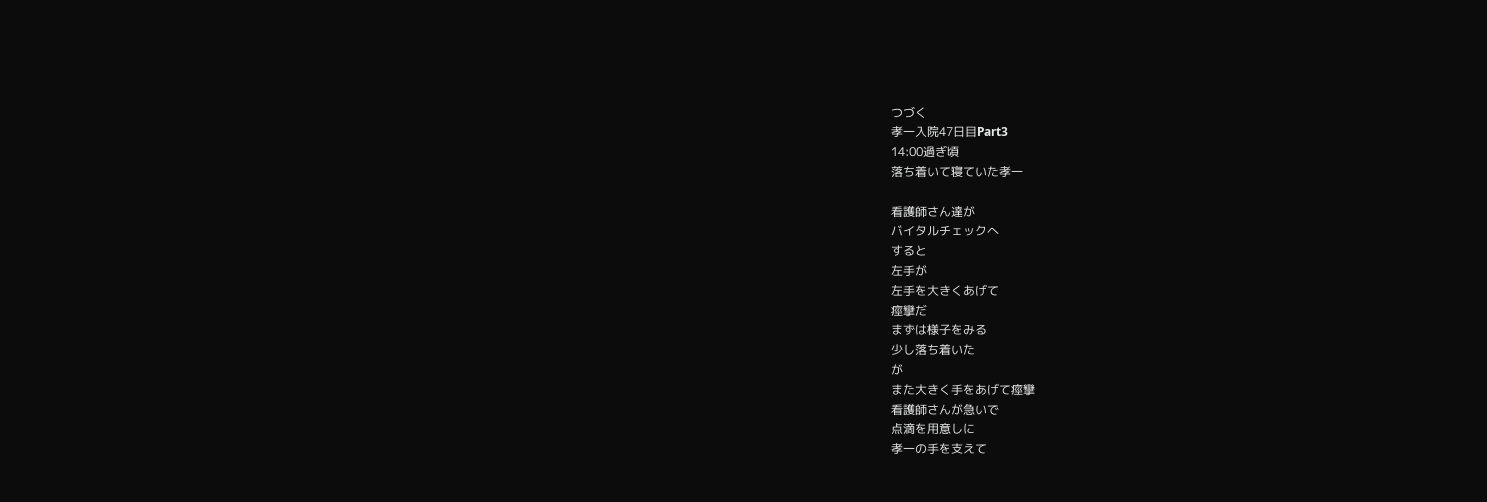つづく
孝一入院47日目Part3
14:00過ぎ頃
落ち着いて寝ていた孝一

看護師さん達が
バイタルチェックへ
すると
左手が
左手を大きくあげて
痙攣だ
まずは様子をみる
少し落ち着いた
が
また大きく手をあげて痙攣
看護師さんが急いで
点滴を用意しに
孝一の手を支えて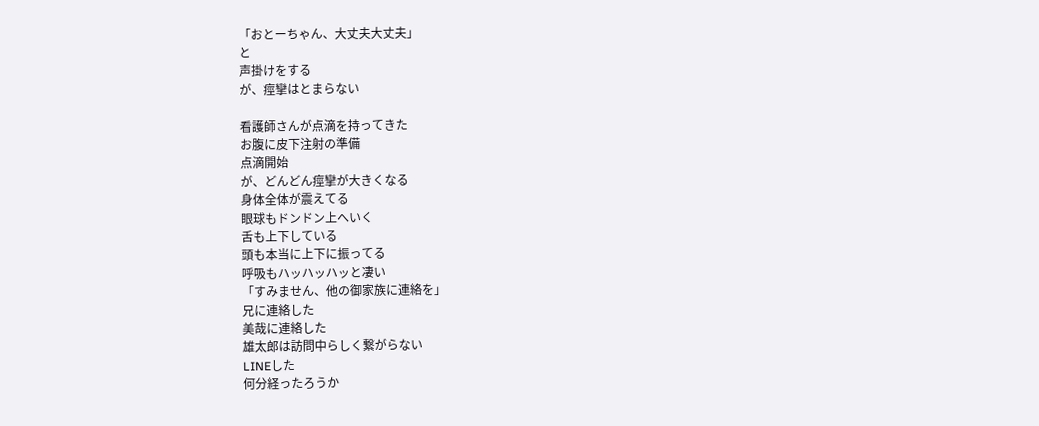「おとーちゃん、大丈夫大丈夫」
と
声掛けをする
が、痙攣はとまらない

看護師さんが点滴を持ってきた
お腹に皮下注射の準備
点滴開始
が、どんどん痙攣が大きくなる
身体全体が震えてる
眼球もドンドン上へいく
舌も上下している
頭も本当に上下に振ってる
呼吸もハッハッハッと凄い
「すみません、他の御家族に連絡を」
兄に連絡した
美哉に連絡した
雄太郎は訪問中らしく繋がらない
LINEした
何分経ったろうか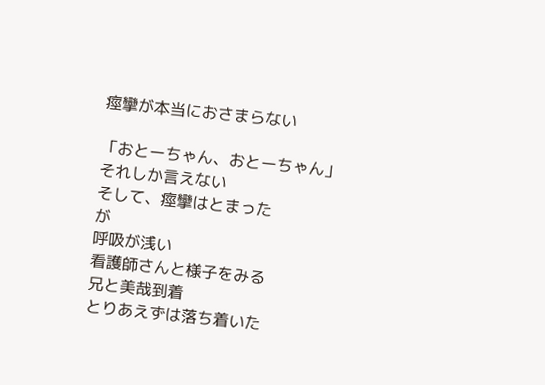痙攣が本当におさまらない

「おとーちゃん、おとーちゃん」
それしか言えない
そして、痙攣はとまった
が
呼吸が浅い
看護師さんと様子をみる
兄と美哉到着
とりあえずは落ち着いた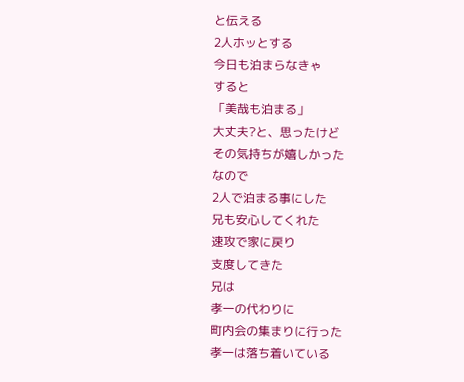と伝える
2人ホッとする
今日も泊まらなきゃ
すると
「美哉も泊まる」
大丈夫?と、思ったけど
その気持ちが嬉しかった
なので
2人で泊まる事にした
兄も安心してくれた
速攻で家に戻り
支度してきた
兄は
孝一の代わりに
町内会の集まりに行った
孝一は落ち着いている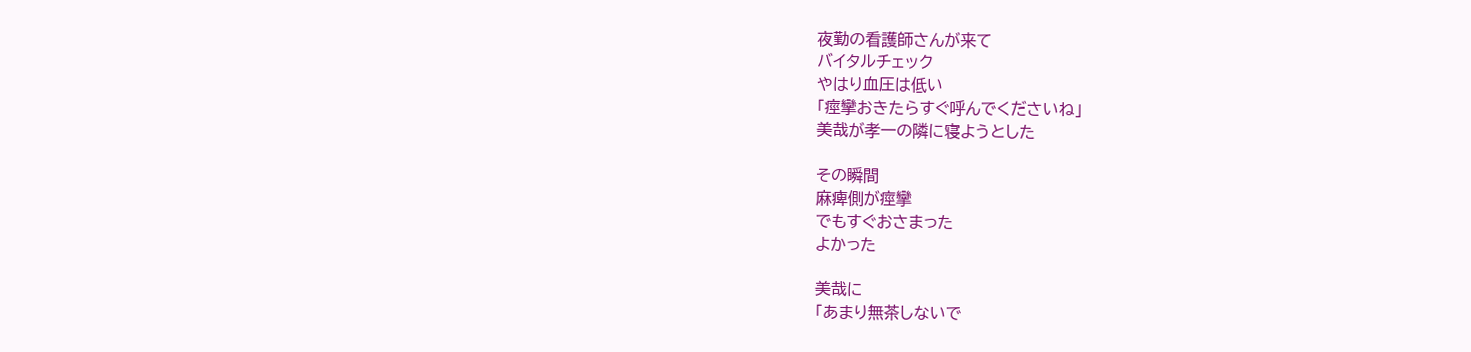夜勤の看護師さんが来て
バイタルチェック
やはり血圧は低い
「痙攣おきたらすぐ呼んでくださいね」
美哉が孝一の隣に寝ようとした

その瞬間
麻痺側が痙攣
でもすぐおさまった
よかった

美哉に
「あまり無茶しないで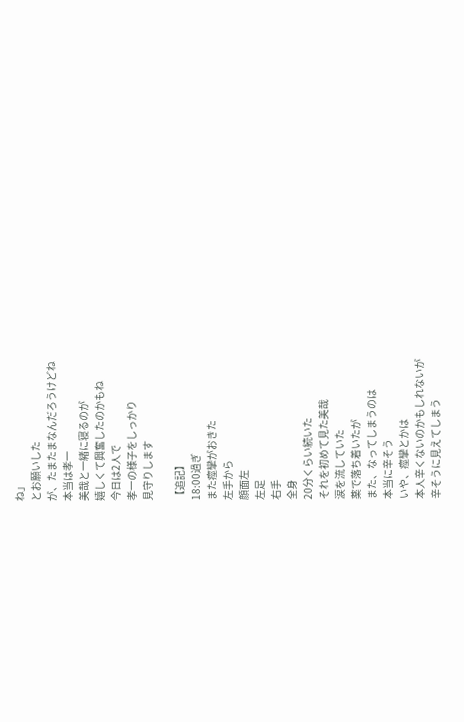ね」
とお願いした
が、たまたまなんだろうけどね
本当は孝一
美哉と一緒に寝るのが
嬉しくて興奮したのかもね
今日は2人で
孝一の様子をしっかり
見守りします

【追記】
18:00過ぎ
また痙攣がおきた
左手から
顔面左
左足
右手
全身
20分くらい続いた
それを初めて見た美哉
涙を流していた
薬で落ち着いたが
また、なってしまうのは
本当に辛そう
いや、痙攣とかは
本人辛くないのかもしれないが
辛そうに見えてしまう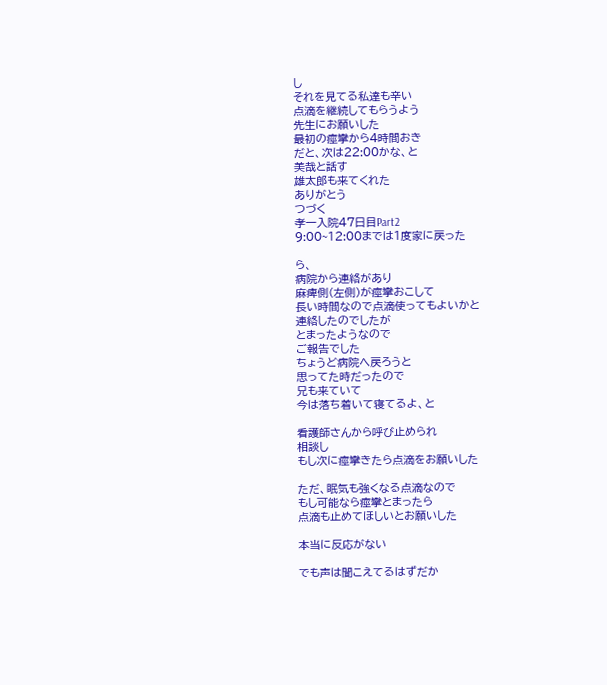し
それを見てる私達も辛い
点滴を継続してもらうよう
先生にお願いした
最初の痙攣から4時間おき
だと、次は22:00かな、と
美哉と話す
雄太郎も来てくれた
ありがとう
つづく
孝一入院47日目Part2
9:00~12:00までは1度家に戻った

ら、
病院から連絡があり
麻痺側(左側)が痙攣おこして
長い時間なので点滴使ってもよいかと
連絡したのでしたが
とまったようなので
ご報告でした
ちょうど病院へ戻ろうと
思ってた時だったので
兄も来ていて
今は落ち着いて寝てるよ、と

看護師さんから呼び止められ
相談し
もし次に痙攣きたら点滴をお願いした

ただ、眠気も強くなる点滴なので
もし可能なら痙攣とまったら
点滴も止めてほしいとお願いした

本当に反応がない

でも声は聞こえてるはずだか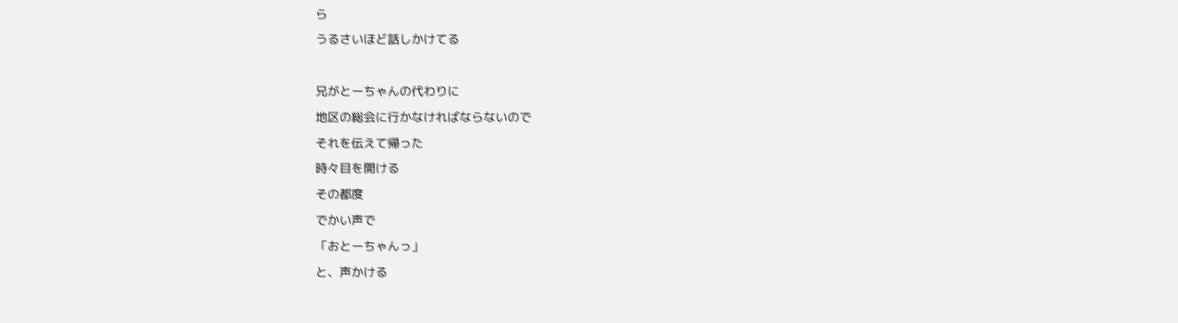ら
うるさいほど話しかけてる

兄がとーちゃんの代わりに
地区の総会に行かなければならないので
それを伝えて帰った
時々目を開ける
その都度
でかい声で
「おとーちゃんっ」
と、声かける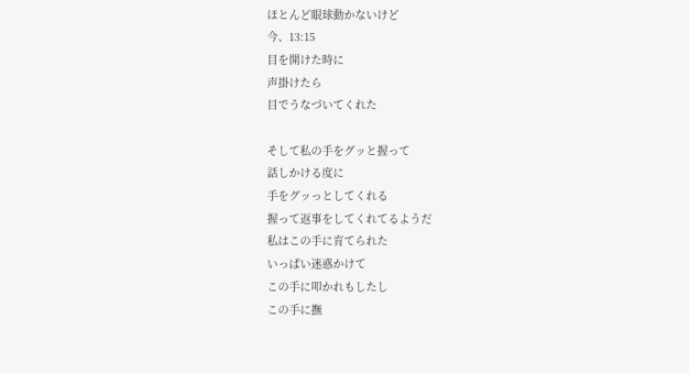ほとんど眼球動かないけど
今、13:15
目を開けた時に
声掛けたら
目でうなづいてくれた

そして私の手をグッと握って
話しかける度に
手をグッっとしてくれる
握って返事をしてくれてるようだ
私はこの手に育てられた
いっぱい迷惑かけて
この手に叩かれもしたし
この手に撫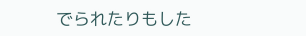でられたりもした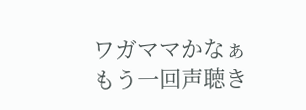ワガママかなぁ
もう一回声聴き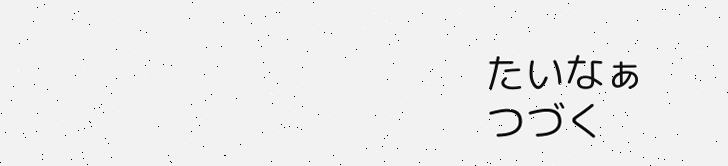たいなぁ
つづく